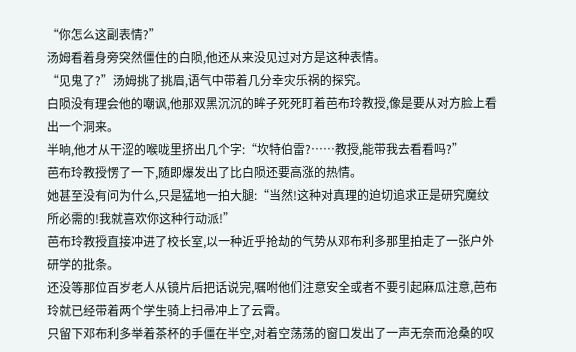“你怎么这副表情?”
汤姆看着身旁突然僵住的白陨,他还从来没见过对方是这种表情。
“见鬼了?”汤姆挑了挑眉,语气中带着几分幸灾乐祸的探究。
白陨没有理会他的嘲讽,他那双黑沉沉的眸子死死盯着芭布玲教授,像是要从对方脸上看出一个洞来。
半晌,他才从干涩的喉咙里挤出几个字:“坎特伯雷?……教授,能带我去看看吗?”
芭布玲教授愣了一下,随即爆发出了比白陨还要高涨的热情。
她甚至没有问为什么,只是猛地一拍大腿:“当然!这种对真理的迫切追求正是研究魔纹所必需的!我就喜欢你这种行动派!”
芭布玲教授直接冲进了校长室,以一种近乎抢劫的气势从邓布利多那里拍走了一张户外研学的批条。
还没等那位百岁老人从镜片后把话说完,嘱咐他们注意安全或者不要引起麻瓜注意,芭布玲就已经带着两个学生骑上扫帚冲上了云霄。
只留下邓布利多举着茶杯的手僵在半空,对着空荡荡的窗口发出了一声无奈而沧桑的叹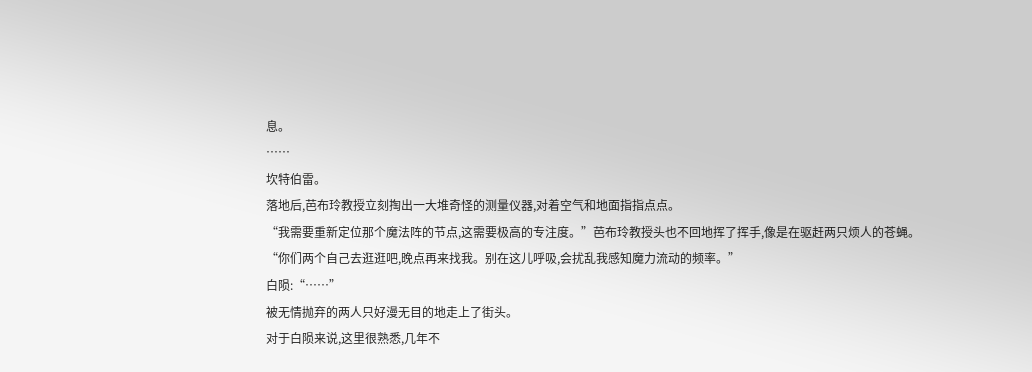息。
……
坎特伯雷。
落地后,芭布玲教授立刻掏出一大堆奇怪的测量仪器,对着空气和地面指指点点。
“我需要重新定位那个魔法阵的节点,这需要极高的专注度。”芭布玲教授头也不回地挥了挥手,像是在驱赶两只烦人的苍蝇。
“你们两个自己去逛逛吧,晚点再来找我。别在这儿呼吸,会扰乱我感知魔力流动的频率。”
白陨:“……”
被无情抛弃的两人只好漫无目的地走上了街头。
对于白陨来说,这里很熟悉,几年不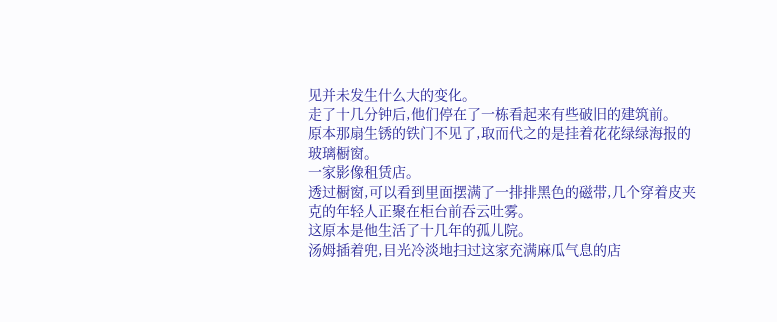见并未发生什么大的变化。
走了十几分钟后,他们停在了一栋看起来有些破旧的建筑前。
原本那扇生锈的铁门不见了,取而代之的是挂着花花绿绿海报的玻璃橱窗。
一家影像租赁店。
透过橱窗,可以看到里面摆满了一排排黑色的磁带,几个穿着皮夹克的年轻人正聚在柜台前吞云吐雾。
这原本是他生活了十几年的孤儿院。
汤姆插着兜,目光冷淡地扫过这家充满麻瓜气息的店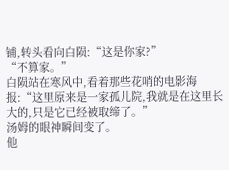铺,转头看向白陨:“这是你家?”
“不算家。”
白陨站在寒风中,看着那些花哨的电影海报:“这里原来是一家孤儿院,我就是在这里长大的,只是它已经被取缔了。”
汤姆的眼神瞬间变了。
他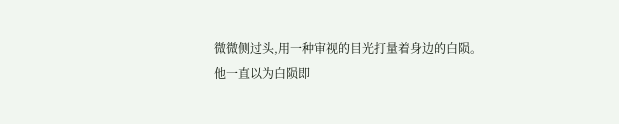微微侧过头,用一种审视的目光打量着身边的白陨。
他一直以为白陨即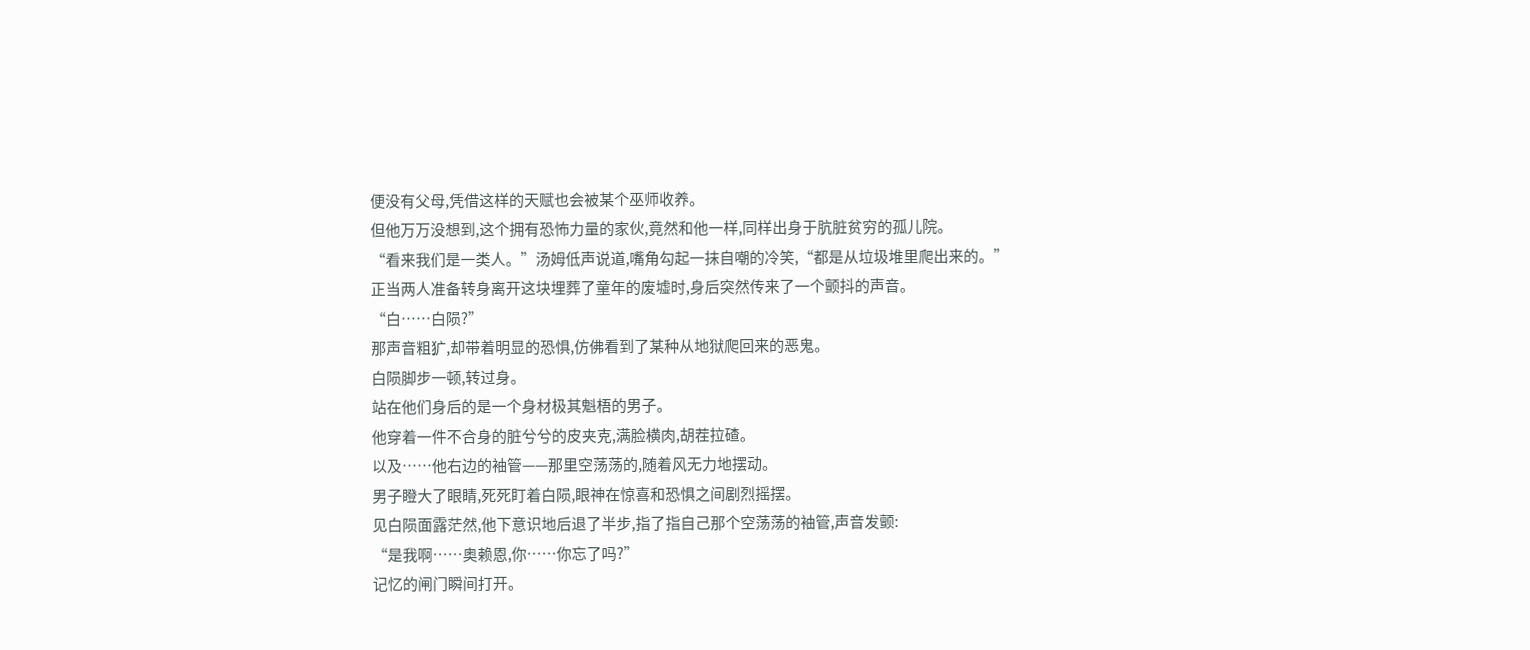便没有父母,凭借这样的天赋也会被某个巫师收养。
但他万万没想到,这个拥有恐怖力量的家伙,竟然和他一样,同样出身于肮脏贫穷的孤儿院。
“看来我们是一类人。”汤姆低声说道,嘴角勾起一抹自嘲的冷笑,“都是从垃圾堆里爬出来的。”
正当两人准备转身离开这块埋葬了童年的废墟时,身后突然传来了一个颤抖的声音。
“白……白陨?”
那声音粗犷,却带着明显的恐惧,仿佛看到了某种从地狱爬回来的恶鬼。
白陨脚步一顿,转过身。
站在他们身后的是一个身材极其魁梧的男子。
他穿着一件不合身的脏兮兮的皮夹克,满脸横肉,胡茬拉碴。
以及……他右边的袖管——那里空荡荡的,随着风无力地摆动。
男子瞪大了眼睛,死死盯着白陨,眼神在惊喜和恐惧之间剧烈摇摆。
见白陨面露茫然,他下意识地后退了半步,指了指自己那个空荡荡的袖管,声音发颤:
“是我啊……奥赖恩,你……你忘了吗?”
记忆的闸门瞬间打开。